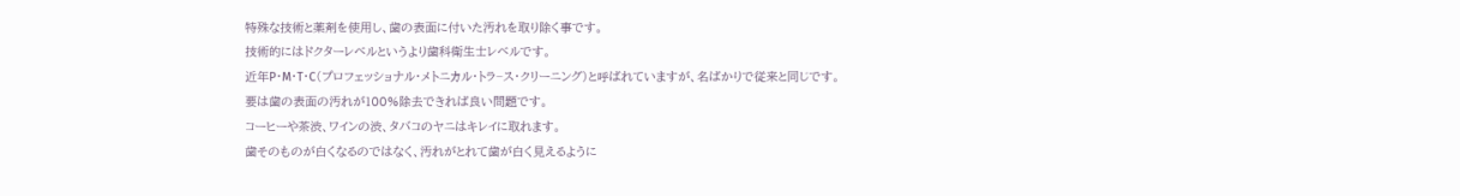特殊な技術と薬剤を使用し、歯の表面に付いた汚れを取り除く事です。
技術的にはドクターレベルというより歯科衛生士レベルです。
近年P・M・T・C(プロフェッショナル・メトニカル・トラ−ス・クリーニング)と呼ばれていますが、名ばかりで従来と同じです。
要は歯の表面の汚れが100%除去できれば良い問題です。
コーヒーや茶渋、ワインの渋、タバコのヤニはキレイに取れます。
歯そのものが白くなるのではなく、汚れがとれて歯が白く見えるように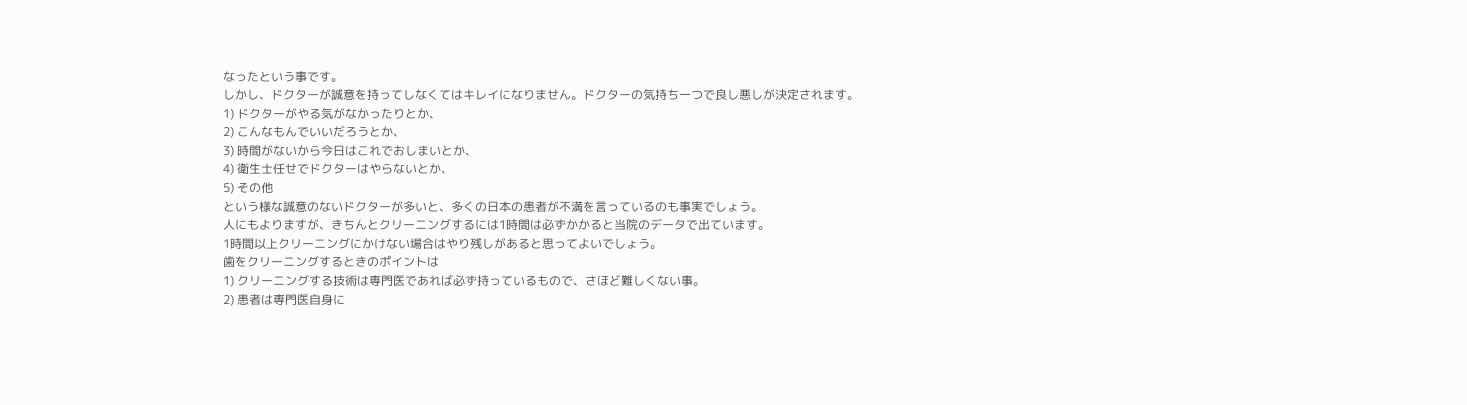なったという事です。
しかし、ドクターが誠意を持ってしなくてはキレイになりません。ドクターの気持ち一つで良し悪しが決定されます。
1) ドクターがやる気がなかったりとか、
2) こんなもんでいいだろうとか、
3) 時間がないから今日はこれでおしまいとか、
4) 衛生士任せでドクターはやらないとか、
5) その他
という様な誠意のないドクターが多いと、多くの日本の患者が不満を言っているのも事実でしょう。
人にもよりますが、きちんとクリーニングするには1時間は必ずかかると当院のデータで出ています。
1時間以上クリーニングにかけない場合はやり残しがあると思ってよいでしょう。
歯をクリーニングするときのポイントは
1) クリーニングする技術は専門医であれば必ず持っているもので、さほど難しくない事。
2) 患者は専門医自身に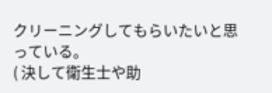クリーニングしてもらいたいと思っている。
( 決して衛生士や助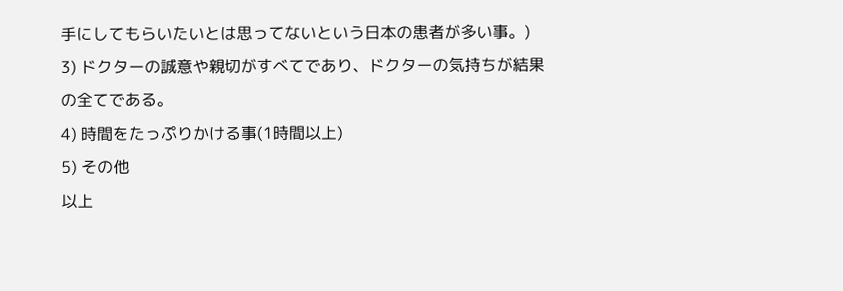手にしてもらいたいとは思ってないという日本の患者が多い事。)
3) ドクターの誠意や親切がすべてであり、ドクターの気持ちが結果の全てである。
4) 時間をたっぷりかける事(1時間以上)
5) その他
以上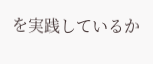を実践しているか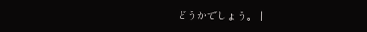どうかでしょう。 |